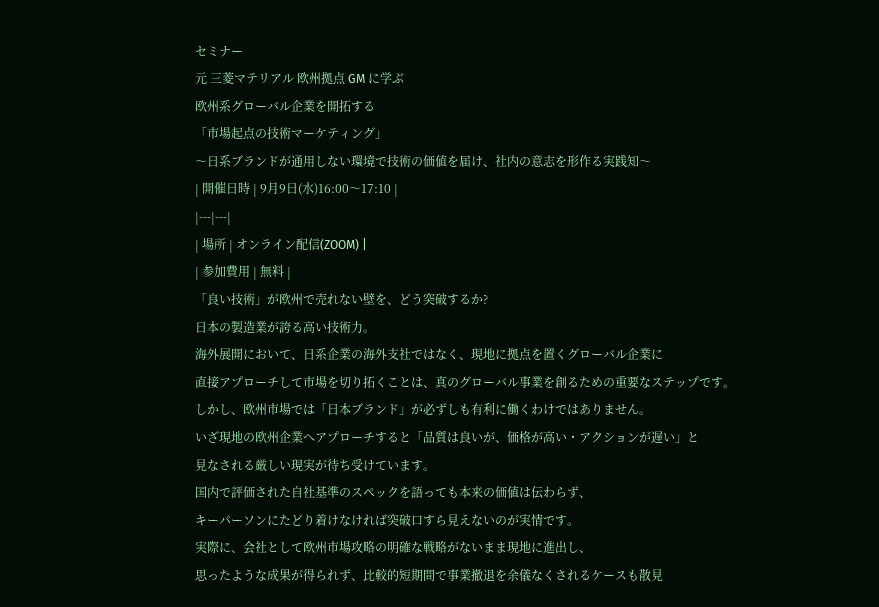セミナー
元 三菱マテリアル 欧州拠点 GM に学ぶ
欧州系グローバル企業を開拓する
「市場起点の技術マーケティング」
〜日系ブランドが通用しない環境で技術の価値を届け、社内の意志を形作る実践知〜
| 開催日時 | 9月9日(水)16:00〜17:10 |
|---|---|
| 場所 | オンライン配信(ZOOM) |
| 参加費用 | 無料 |
「良い技術」が欧州で売れない壁を、どう突破するか?
日本の製造業が誇る高い技術力。
海外展開において、日系企業の海外支社ではなく、現地に拠点を置くグローバル企業に
直接アプローチして市場を切り拓くことは、真のグローバル事業を創るための重要なステップです。
しかし、欧州市場では「日本ブランド」が必ずしも有利に働くわけではありません。
いざ現地の欧州企業へアプローチすると「品質は良いが、価格が高い・アクションが遅い」と
見なされる厳しい現実が待ち受けています。
国内で評価された自社基準のスペックを語っても本来の価値は伝わらず、
キーパーソンにたどり着けなければ突破口すら見えないのが実情です。
実際に、会社として欧州市場攻略の明確な戦略がないまま現地に進出し、
思ったような成果が得られず、比較的短期間で事業撤退を余儀なくされるケースも散見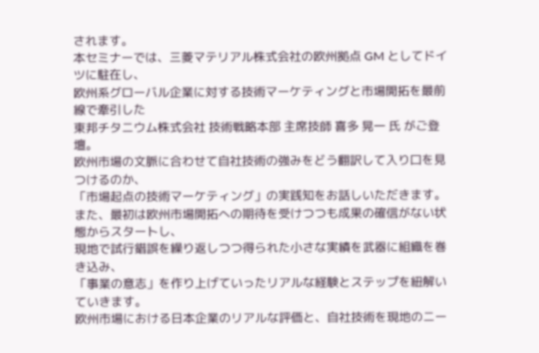されます。
本セミナーでは、三菱マテリアル株式会社の欧州拠点 GM としてドイツに駐在し、
欧州系グローバル企業に対する技術マーケティングと市場開拓を最前線で牽引した
東邦チタニウム株式会社 技術戦略本部 主席技師 喜多 晃一 氏 がご登壇。
欧州市場の文脈に合わせて自社技術の強みをどう翻訳して入り口を見つけるのか、
「市場起点の技術マーケティング」の実践知をお話しいただきます。
また、最初は欧州市場開拓への期待を受けつつも成果の確信がない状態からスタートし、
現地で試行錯誤を繰り返しつつ得られた小さな実績を武器に組織を巻き込み、
「事業の意志」を作り上げていったリアルな経験とステップを紐解いていきます。
欧州市場における日本企業のリアルな評価と、自社技術を現地のニー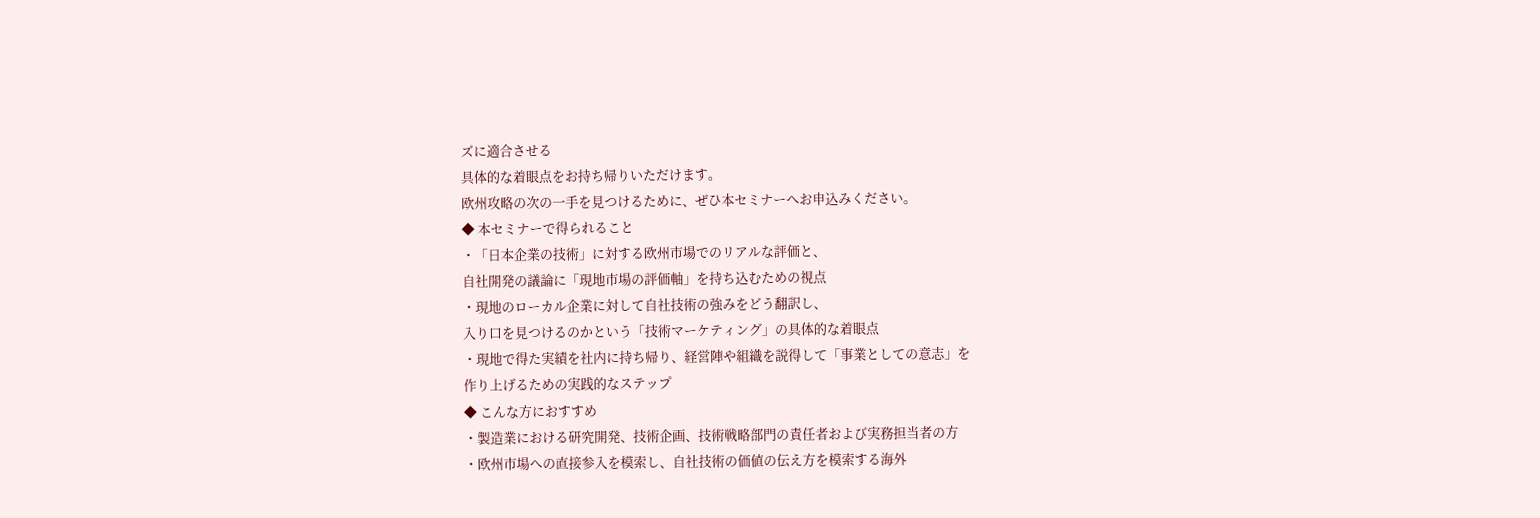ズに適合させる
具体的な着眼点をお持ち帰りいただけます。
欧州攻略の次の一手を見つけるために、ぜひ本セミナーへお申込みください。
◆ 本セミナーで得られること
・「日本企業の技術」に対する欧州市場でのリアルな評価と、
自社開発の議論に「現地市場の評価軸」を持ち込むための視点
・現地のローカル企業に対して自社技術の強みをどう翻訳し、
入り口を見つけるのかという「技術マーケティング」の具体的な着眼点
・現地で得た実績を社内に持ち帰り、経営陣や組織を説得して「事業としての意志」を
作り上げるための実践的なステップ
◆ こんな方におすすめ
・製造業における研究開発、技術企画、技術戦略部門の責任者および実務担当者の方
・欧州市場への直接参入を模索し、自社技術の価値の伝え方を模索する海外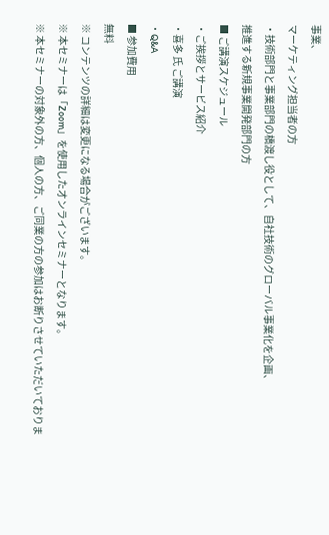事業、
マーケティング担当者の方
・技術部門と事業部門の橋渡し役として、自社技術のグローバル事業化を企画、
推進する新規事業開発部門の方
■ ご講演スケジュール
・ご挨拶とサービス紹介
・喜多 氏 ご講演
・Q&A
■ 参加費用
無料
※ コンテンツの詳細は変更になる場合がございます。
※ 本セミナーは「Zoom」を使用したオンラインセミナーとなります。
※ 本セミナーの対象外の方、個人の方、ご同業の方の参加はお断りさせていただいておりま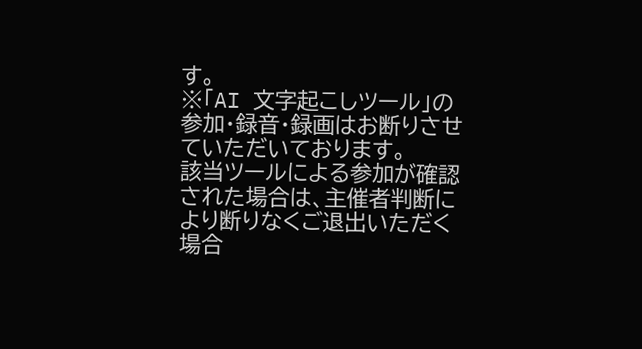す。
※「AI 文字起こしツール」の参加・録音・録画はお断りさせていただいております。
該当ツールによる参加が確認された場合は、主催者判断により断りなくご退出いただく場合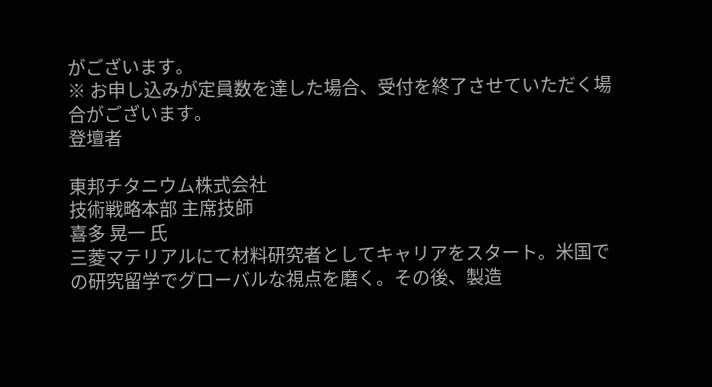がございます。
※ お申し込みが定員数を達した場合、受付を終了させていただく場合がございます。
登壇者

東邦チタニウム株式会社
技術戦略本部 主席技師
喜多 晃一 氏
三菱マテリアルにて材料研究者としてキャリアをスタート。米国での研究留学でグローバルな視点を磨く。その後、製造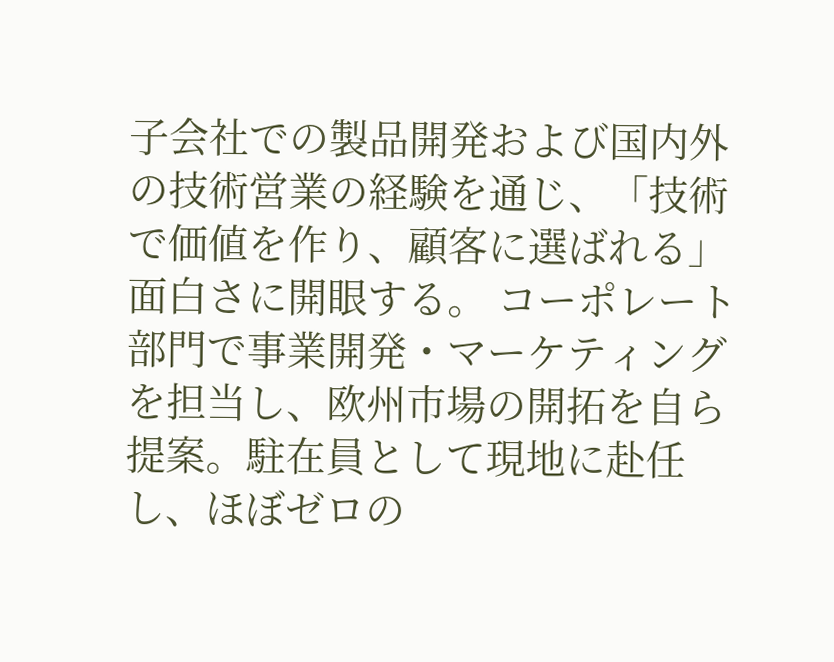子会社での製品開発および国内外の技術営業の経験を通じ、「技術で価値を作り、顧客に選ばれる」面白さに開眼する。 コーポレート部門で事業開発・マーケティングを担当し、欧州市場の開拓を自ら提案。駐在員として現地に赴任し、ほぼゼロの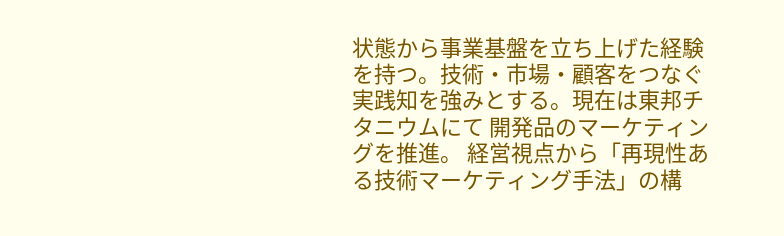状態から事業基盤を立ち上げた経験を持つ。技術・市場・顧客をつなぐ実践知を強みとする。現在は東邦チタニウムにて 開発品のマーケティングを推進。 経営視点から「再現性ある技術マーケティング手法」の構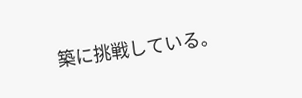築に挑戦している。